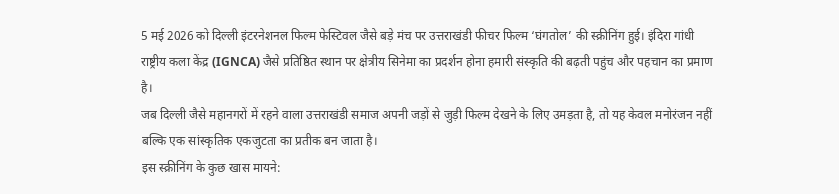5 मई 2026 को दिल्ली इंटरनेशनल फिल्म फेस्टिवल जैसे बड़े मंच पर उत्तराखंडी फीचर फिल्म ‘घंगतोल’ की स्क्रीनिंग हुई। इंदिरा गांधी राष्ट्रीय कला केंद्र (IGNCA) जैसे प्रतिष्ठित स्थान पर क्षेत्रीय सिनेमा का प्रदर्शन होना हमारी संस्कृति की बढ़ती पहुंच और पहचान का प्रमाण है।
जब दिल्ली जैसे महानगरों में रहने वाला उत्तराखंडी समाज अपनी जड़ों से जुड़ी फिल्म देखने के लिए उमड़ता है, तो यह केवल मनोरंजन नहीं बल्कि एक सांस्कृतिक एकजुटता का प्रतीक बन जाता है।
इस स्क्रीनिंग के कुछ खास मायने: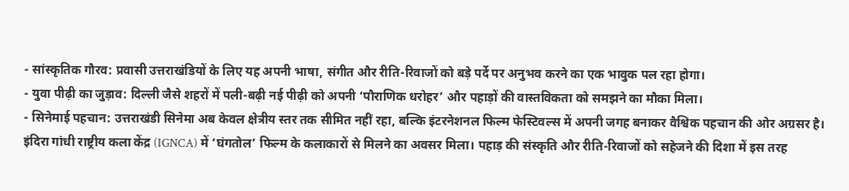- सांस्कृतिक गौरव: प्रवासी उत्तराखंडियों के लिए यह अपनी भाषा, संगीत और रीति-रिवाजों को बड़े पर्दे पर अनुभव करने का एक भावुक पल रहा होगा।
- युवा पीढ़ी का जुड़ाव: दिल्ली जैसे शहरों में पली-बढ़ी नई पीढ़ी को अपनी ‘पौराणिक धरोहर’ और पहाड़ों की वास्तविकता को समझने का मौका मिला।
- सिनेमाई पहचान: उत्तराखंडी सिनेमा अब केवल क्षेत्रीय स्तर तक सीमित नहीं रहा, बल्कि इंटरनेशनल फिल्म फेस्टिवल्स में अपनी जगह बनाकर वैश्विक पहचान की ओर अग्रसर है।
इंदिरा गांधी राष्ट्रीय कला केंद्र (IGNCA) में ‘घंगतोल’ फिल्म के कलाकारों से मिलने का अवसर मिला। पहाड़ की संस्कृति और रीति-रिवाजों को सहेजने की दिशा में इस तरह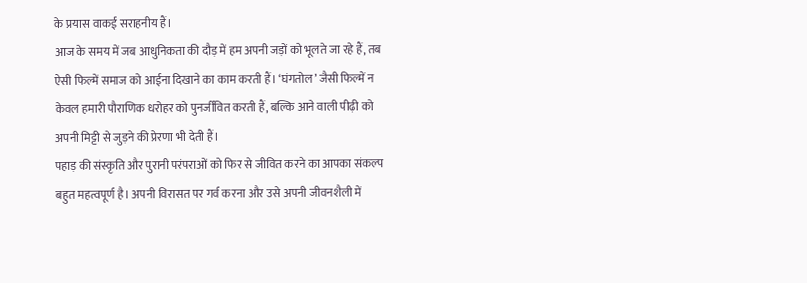के प्रयास वाकई सराहनीय हैं।
आज के समय में जब आधुनिकता की दौड़ में हम अपनी जड़ों को भूलते जा रहे हैं, तब ऐसी फिल्में समाज को आईना दिखाने का काम करती हैं। ‘घंगतोल’ जैसी फिल्में न केवल हमारी पौराणिक धरोहर को पुनर्जीवित करती हैं, बल्कि आने वाली पीढ़ी को अपनी मिट्टी से जुड़ने की प्रेरणा भी देती हैं।
पहाड़ की संस्कृति और पुरानी परंपराओं को फिर से जीवित करने का आपका संकल्प बहुत महत्वपूर्ण है। अपनी विरासत पर गर्व करना और उसे अपनी जीवनशैली में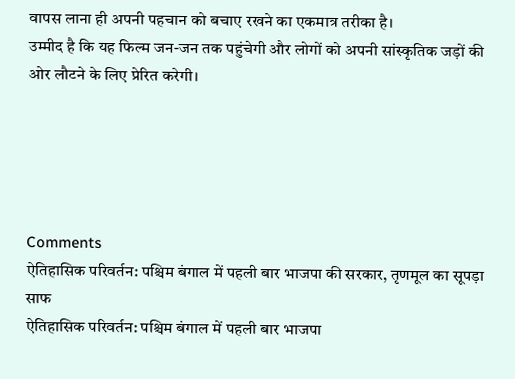वापस लाना ही अपनी पहचान को बचाए रखने का एकमात्र तरीका है।
उम्मीद है कि यह फिल्म जन-जन तक पहुंचेगी और लोगों को अपनी सांस्कृतिक जड़ों की ओर लौटने के लिए प्रेरित करेगी।





Comments
ऐतिहासिक परिवर्तन: पश्चिम बंगाल में पहली बार भाजपा की सरकार, तृणमूल का सूपड़ा साफ
ऐतिहासिक परिवर्तन: पश्चिम बंगाल में पहली बार भाजपा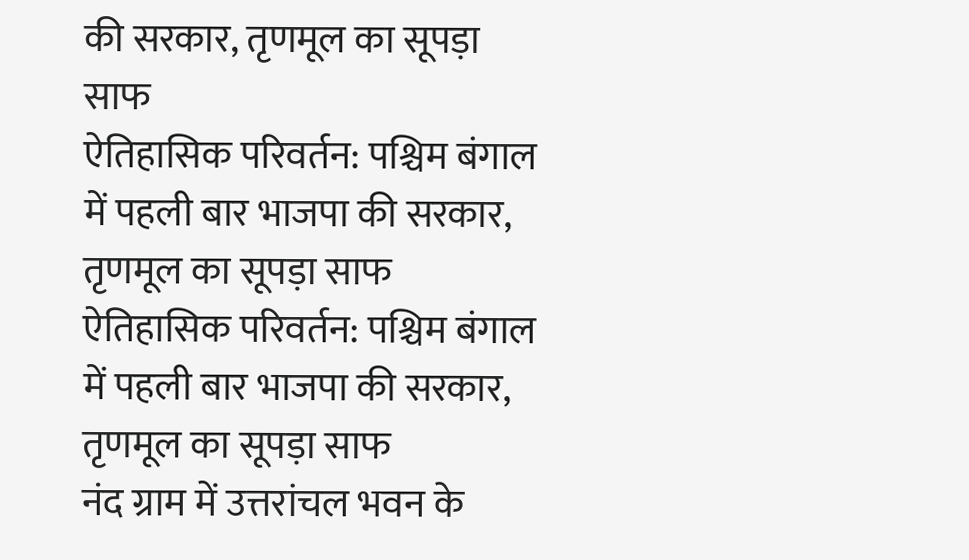की सरकार, तृणमूल का सूपड़ा साफ
ऐतिहासिक परिवर्तन: पश्चिम बंगाल में पहली बार भाजपा की सरकार, तृणमूल का सूपड़ा साफ
ऐतिहासिक परिवर्तन: पश्चिम बंगाल में पहली बार भाजपा की सरकार, तृणमूल का सूपड़ा साफ
नंद ग्राम में उत्तरांचल भवन के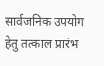सार्वजनिक उपयोग हेतु तत्काल प्रारंभ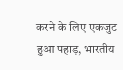करने के लिए एकजुट हुआ पहाड़, भारतीय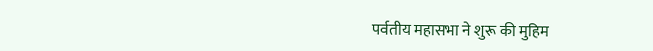पर्वतीय महासभा ने शुरू की मुहिम